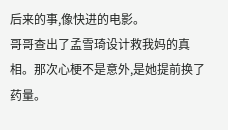后来的事,像快进的电影。
哥哥查出了孟雪琦设计救我妈的真相。那次心梗不是意外,是她提前换了药量。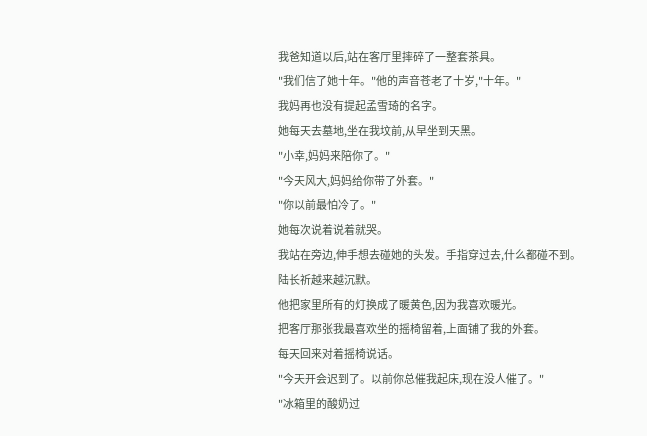我爸知道以后,站在客厅里摔碎了一整套茶具。
"我们信了她十年。"他的声音苍老了十岁,"十年。"
我妈再也没有提起孟雪琦的名字。
她每天去墓地,坐在我坟前,从早坐到天黑。
"小幸,妈妈来陪你了。"
"今天风大,妈妈给你带了外套。"
"你以前最怕冷了。"
她每次说着说着就哭。
我站在旁边,伸手想去碰她的头发。手指穿过去,什么都碰不到。
陆长祈越来越沉默。
他把家里所有的灯换成了暖黄色,因为我喜欢暖光。
把客厅那张我最喜欢坐的摇椅留着,上面铺了我的外套。
每天回来对着摇椅说话。
"今天开会迟到了。以前你总催我起床,现在没人催了。"
"冰箱里的酸奶过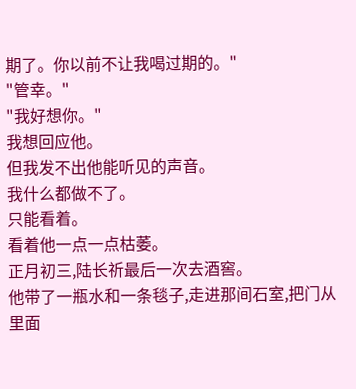期了。你以前不让我喝过期的。"
"管幸。"
"我好想你。"
我想回应他。
但我发不出他能听见的声音。
我什么都做不了。
只能看着。
看着他一点一点枯萎。
正月初三,陆长祈最后一次去酒窖。
他带了一瓶水和一条毯子,走进那间石室,把门从里面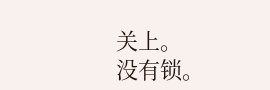关上。
没有锁。